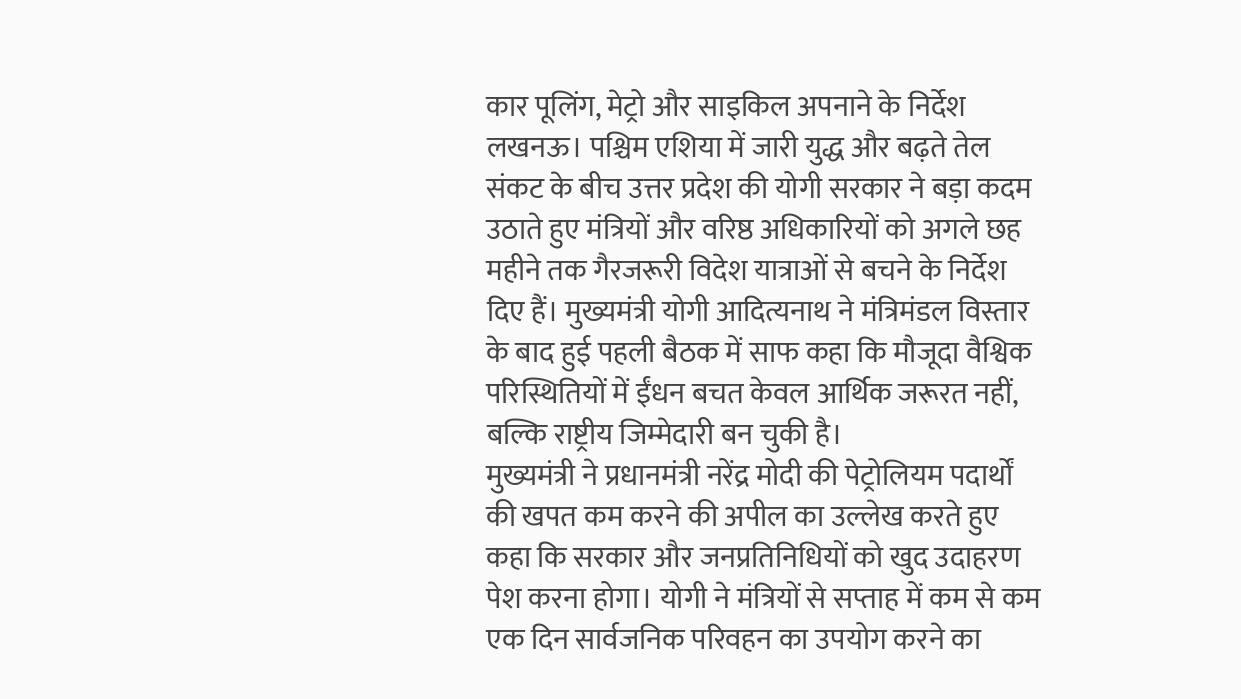कार पूलिंग, मेट्रो और साइकिल अपनाने के निर्देश
लखनऊ। पश्चिम एशिया में जारी युद्ध और बढ़ते तेल संकट के बीच उत्तर प्रदेश की योगी सरकार ने बड़ा कदम उठाते हुए मंत्रियों और वरिष्ठ अधिकारियों को अगले छह महीने तक गैरजरूरी विदेश यात्राओं से बचने के निर्देश दिए हैं। मुख्यमंत्री योगी आदित्यनाथ ने मंत्रिमंडल विस्तार के बाद हुई पहली बैठक में साफ कहा कि मौजूदा वैश्विक परिस्थितियों में ईंधन बचत केवल आर्थिक जरूरत नहीं, बल्कि राष्ट्रीय जिम्मेदारी बन चुकी है।
मुख्यमंत्री ने प्रधानमंत्री नरेंद्र मोदी की पेट्रोलियम पदार्थों की खपत कम करने की अपील का उल्लेख करते हुए कहा कि सरकार और जनप्रतिनिधियों को खुद उदाहरण पेश करना होगा। योगी ने मंत्रियों से सप्ताह में कम से कम एक दिन सार्वजनिक परिवहन का उपयोग करने का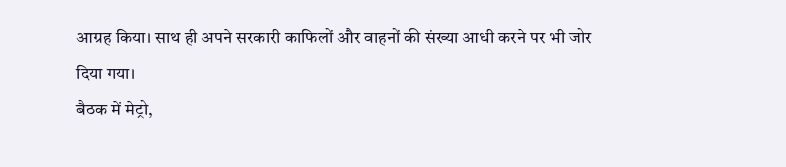आग्रह किया। साथ ही अपने सरकारी काफिलों और वाहनों की संख्या आधी करने पर भी जोर दिया गया।
बैठक में मेट्रो,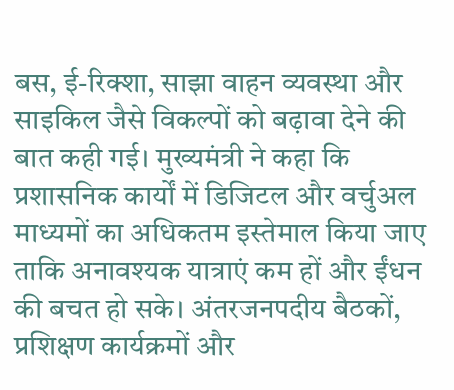बस, ई-रिक्शा, साझा वाहन व्यवस्था और साइकिल जैसे विकल्पों को बढ़ावा देने की बात कही गई। मुख्यमंत्री ने कहा कि प्रशासनिक कार्यों में डिजिटल और वर्चुअल माध्यमों का अधिकतम इस्तेमाल किया जाए ताकि अनावश्यक यात्राएं कम हों और ईंधन की बचत हो सके। अंतरजनपदीय बैठकों, प्रशिक्षण कार्यक्रमों और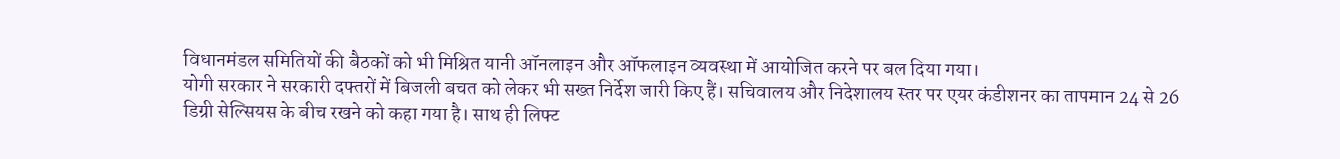विधानमंडल समितियों की बैठकों को भी मिश्रित यानी ऑनलाइन और ऑफलाइन व्यवस्था में आयोजित करने पर बल दिया गया।
योगी सरकार ने सरकारी दफ्तरों में बिजली बचत को लेकर भी सख्त निर्देश जारी किए हैं। सचिवालय और निदेशालय स्तर पर एयर कंडीशनर का तापमान 24 से 26 डिग्री सेल्सियस के बीच रखने को कहा गया है। साथ ही लिफ्ट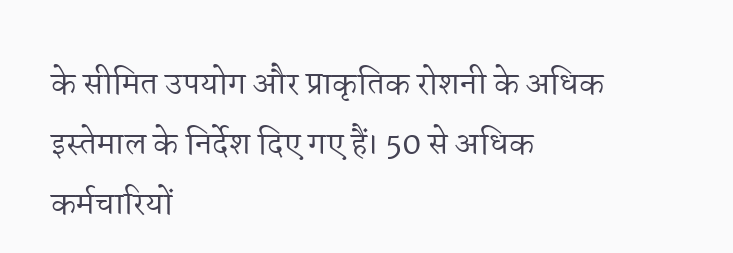के सीमित उपयोग और प्राकृतिक रोशनी के अधिक इस्तेमाल के निर्देश दिए गए हैं। 50 से अधिक कर्मचारियों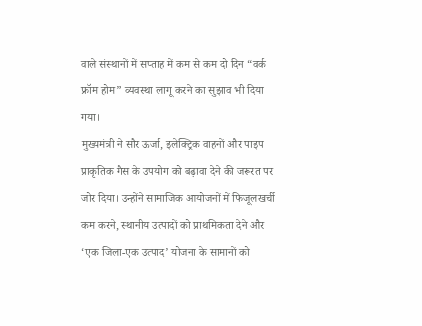वाले संस्थानों में सप्ताह में कम से कम दो दिन “वर्क फ्रॉम होम” व्यवस्था लागू करने का सुझाव भी दिया गया।
मुख्यमंत्री ने सौर ऊर्जा, इलेक्ट्रिक वाहनों और पाइप प्राकृतिक गैस के उपयोग को बढ़ावा देने की जरूरत पर जोर दिया। उन्होंने सामाजिक आयोजनों में फिजूलखर्ची कम करने, स्थानीय उत्पादों को प्राथमिकता देने और ‘एक जिला-एक उत्पाद’ योजना के सामानों को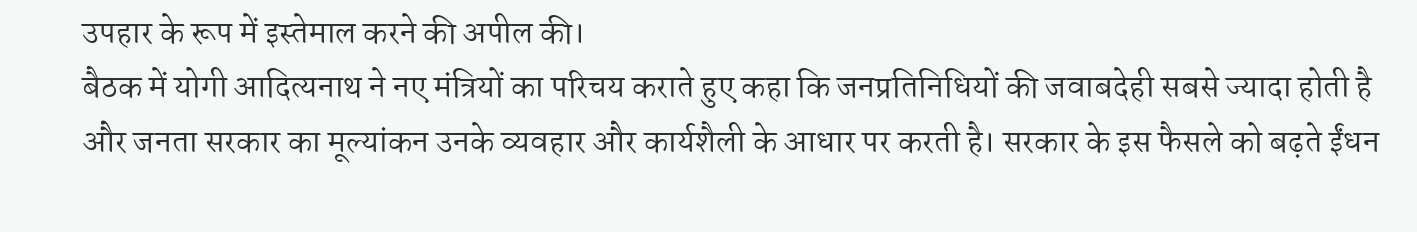उपहार के रूप में इस्तेमाल करने की अपील की।
बैठक में योगी आदित्यनाथ ने नए मंत्रियों का परिचय कराते हुए कहा कि जनप्रतिनिधियों की जवाबदेही सबसे ज्यादा होती है और जनता सरकार का मूल्यांकन उनके व्यवहार और कार्यशैली के आधार पर करती है। सरकार के इस फैसले को बढ़ते ईंधन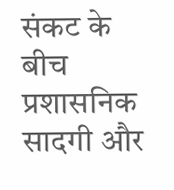संकट के बीच प्रशासनिक सादगी और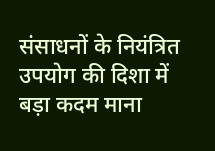संसाधनों के नियंत्रित उपयोग की दिशा में बड़ा कदम माना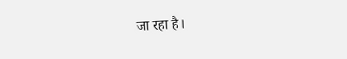जा रहा है।